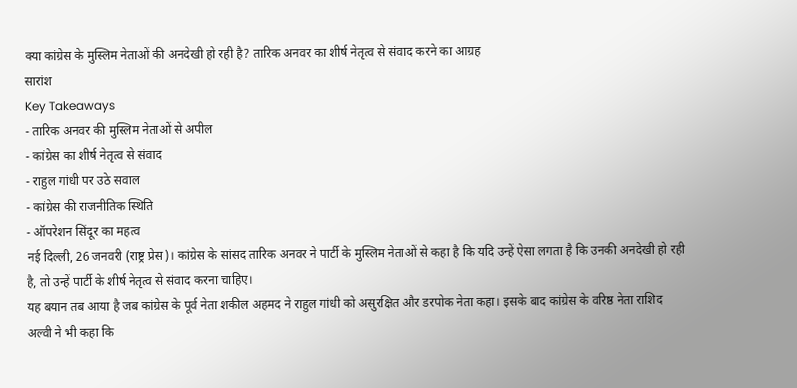क्या कांग्रेस के मुस्लिम नेताओं की अनदेखी हो रही है? तारिक अनवर का शीर्ष नेतृत्व से संवाद करने का आग्रह
सारांश
Key Takeaways
- तारिक अनवर की मुस्लिम नेताओं से अपील
- कांग्रेस का शीर्ष नेतृत्व से संवाद
- राहुल गांधी पर उठे सवाल
- कांग्रेस की राजनीतिक स्थिति
- ऑपरेशन सिंदूर का महत्व
नई दिल्ली, 26 जनवरी (राष्ट्र प्रेस)। कांग्रेस के सांसद तारिक अनवर ने पार्टी के मुस्लिम नेताओं से कहा है कि यदि उन्हें ऐसा लगता है कि उनकी अनदेखी हो रही है, तो उन्हें पार्टी के शीर्ष नेतृत्व से संवाद करना चाहिए।
यह बयान तब आया है जब कांग्रेस के पूर्व नेता शकील अहमद ने राहुल गांधी को असुरक्षित और डरपोक नेता कहा। इसके बाद कांग्रेस के वरिष्ठ नेता राशिद अल्वी ने भी कहा कि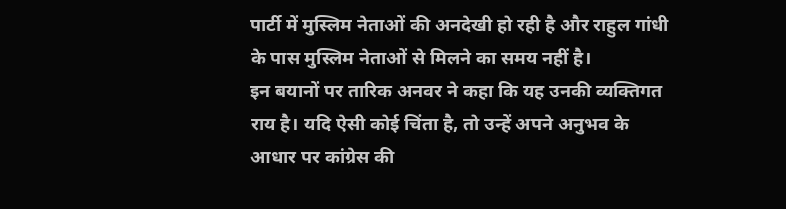पार्टी में मुस्लिम नेताओं की अनदेखी हो रही है और राहुल गांधी के पास मुस्लिम नेताओं से मिलने का समय नहीं है।
इन बयानों पर तारिक अनवर ने कहा कि यह उनकी व्यक्तिगत राय है। यदि ऐसी कोई चिंता है, तो उन्हें अपने अनुभव के आधार पर कांग्रेस की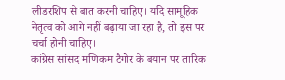लीडरशिप से बात करनी चाहिए। यदि सामूहिक नेतृत्व को आगे नहीं बढ़ाया जा रहा है, तो इस पर चर्चा होनी चाहिए।
कांग्रेस सांसद मणिकम टैगोर के बयान पर तारिक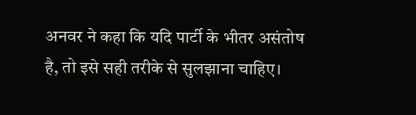अनवर ने कहा कि यदि पार्टी के भीतर असंतोष है, तो इसे सही तरीके से सुलझाना चाहिए।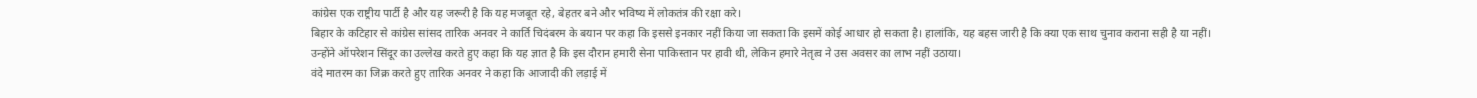कांग्रेस एक राष्ट्रीय पार्टी है और यह जरूरी है कि यह मजबूत रहे, बेहतर बने और भविष्य में लोकतंत्र की रक्षा करे।
बिहार के कटिहार से कांग्रेस सांसद तारिक अनवर ने कार्ति चिदंबरम के बयान पर कहा कि इससे इनकार नहीं किया जा सकता कि इसमें कोई आधार हो सकता है। हालांकि, यह बहस जारी है कि क्या एक साथ चुनाव कराना सही है या नहीं।
उन्होंने ऑपरेशन सिंदूर का उल्लेख करते हुए कहा कि यह ज्ञात है कि इस दौरान हमारी सेना पाकिस्तान पर हावी थी, लेकिन हमारे नेतृत्व ने उस अवसर का लाभ नहीं उठाया।
वंदे मातरम का जिक्र करते हुए तारिक अनवर ने कहा कि आजादी की लड़ाई में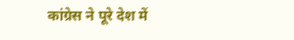कांग्रेस ने पूरे देश में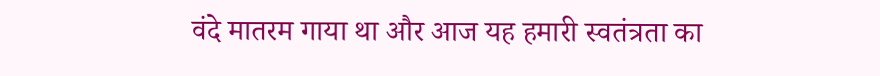वंदे मातरम गाया था और आज यह हमारी स्वतंत्रता का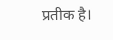प्रतीक है।